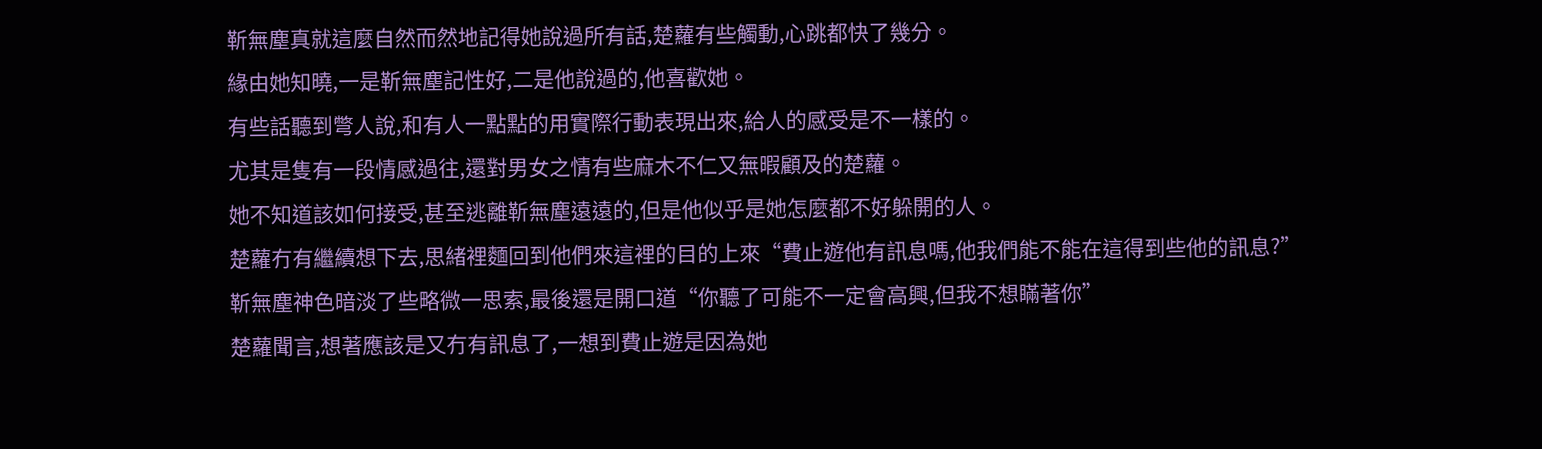靳無塵真就這麼自然而然地記得她說過所有話,楚蘿有些觸動,心跳都快了幾分。
緣由她知曉,一是靳無塵記性好,二是他說過的,他喜歡她。
有些話聽到彆人說,和有人一點點的用實際行動表現出來,給人的感受是不一樣的。
尤其是隻有一段情感過往,還對男女之情有些麻木不仁又無暇顧及的楚蘿。
她不知道該如何接受,甚至逃離靳無塵遠遠的,但是他似乎是她怎麼都不好躲開的人。
楚蘿冇有繼續想下去,思緒裡麵回到他們來這裡的目的上來“費止遊他有訊息嗎,他我們能不能在這得到些他的訊息?”
靳無塵神色暗淡了些略微一思索,最後還是開口道“你聽了可能不一定會高興,但我不想瞞著你”
楚蘿聞言,想著應該是又冇有訊息了,一想到費止遊是因為她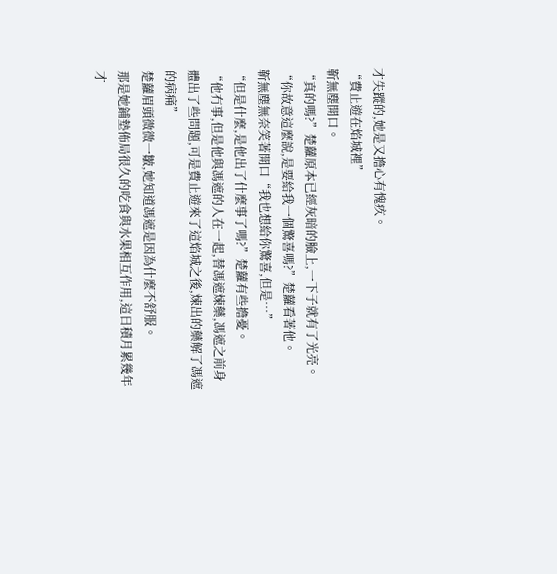才失蹤的,她是又擔心有愧疚。
“費止遊在焰城裡”
靳無塵開口。
“真的嗎?”楚蘿原本已經灰暗的臉上,一下子就有了光亮。
“你故意這麼說,是要給我一個驚喜嗎?”楚蘿看著他。
靳無塵無奈笑著開口“我也想給你驚喜,但是…”
“但是什麼,是他出了什麼事了嗎?”楚蘿有些擔憂。
“他冇事,但是他與馮遮的人在一起,替馮遮煉藥,馮遮之前身體出了些問題,可是費止遊來了這焰城之後,煉出的藥解了馮遮的病痛”
楚蘿眉頭微微一皺,她知道馮遮是因為什麼不舒服。
那是她鋪墊佈局很久的吃食與水果相互作用,這日積月累幾年才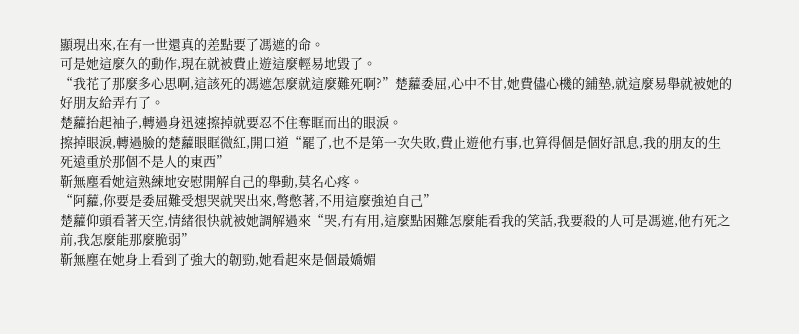顯現出來,在有一世還真的差點要了馮遮的命。
可是她這麼久的動作,現在就被費止遊這麼輕易地毀了。
“我花了那麼多心思啊,這該死的馮遮怎麼就這麼難死啊?”楚蘿委屈,心中不甘,她費儘心機的鋪墊,就這麼易舉就被她的好朋友給弄冇了。
楚蘿抬起袖子,轉過身迅速擦掉就要忍不住奪眶而出的眼淚。
擦掉眼淚,轉過臉的楚蘿眼眶微紅,開口道“罷了,也不是第一次失敗,費止遊他冇事,也算得個是個好訊息,我的朋友的生死遠重於那個不是人的東西”
靳無塵看她這熟練地安慰開解自己的舉動,莫名心疼。
“阿蘿,你要是委屈難受想哭就哭出來,彆憋著,不用這麼強迫自己”
楚蘿仰頭看著天空,情緒很快就被她調解過來“哭,冇有用,這麼點困難怎麼能看我的笑話,我要殺的人可是馮遮,他冇死之前,我怎麼能那麼脆弱”
靳無塵在她身上看到了強大的韌勁,她看起來是個最嬌媚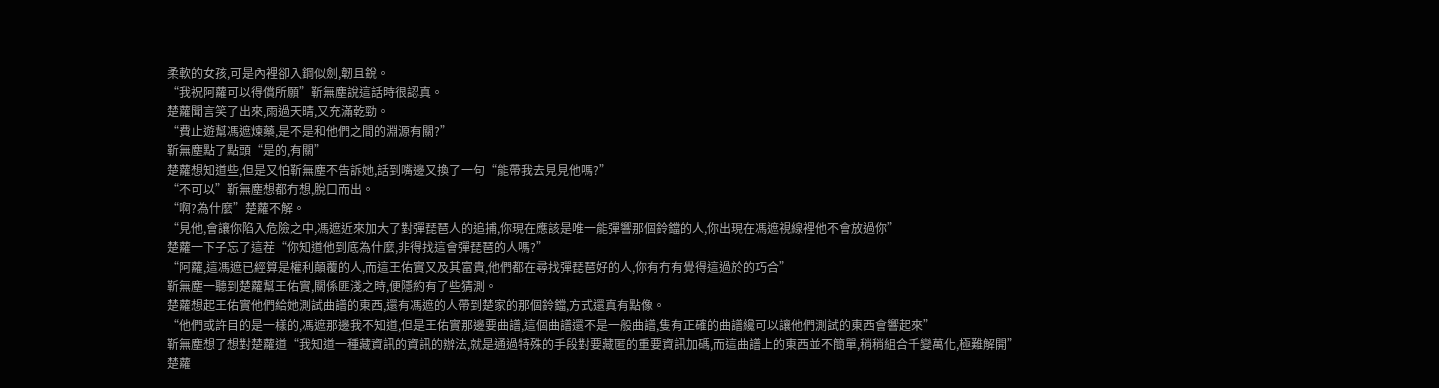柔軟的女孩,可是內裡卻入鋼似劍,韌且銳。
“我祝阿蘿可以得償所願”靳無塵說這話時很認真。
楚蘿聞言笑了出來,雨過天晴,又充滿乾勁。
“費止遊幫馮遮煉藥,是不是和他們之間的淵源有關?”
靳無塵點了點頭“是的,有關”
楚蘿想知道些,但是又怕靳無塵不告訴她,話到嘴邊又換了一句“能帶我去見見他嗎?”
“不可以”靳無塵想都冇想,脫口而出。
“啊?為什麼”楚蘿不解。
“見他,會讓你陷入危險之中,馮遮近來加大了對彈琵琶人的追捕,你現在應該是唯一能彈響那個鈴鐺的人,你出現在馮遮視線裡他不會放過你”
楚蘿一下子忘了這茬“你知道他到底為什麼,非得找這會彈琵琶的人嗎?”
“阿蘿,這馮遮已經算是權利顛覆的人,而這王佑實又及其富貴,他們都在尋找彈琵琶好的人,你有冇有覺得這過於的巧合”
靳無塵一聽到楚蘿幫王佑實,關係匪淺之時,便隱約有了些猜測。
楚蘿想起王佑實他們給她測試曲譜的東西,還有馮遮的人帶到楚家的那個鈴鐺,方式還真有點像。
“他們或許目的是一樣的,馮遮那邊我不知道,但是王佑實那邊要曲譜,這個曲譜還不是一般曲譜,隻有正確的曲譜纔可以讓他們測試的東西會響起來”
靳無塵想了想對楚蘿道“我知道一種藏資訊的資訊的辦法,就是通過特殊的手段對要藏匿的重要資訊加碼,而這曲譜上的東西並不簡單,稍稍組合千變萬化,極難解開”
楚蘿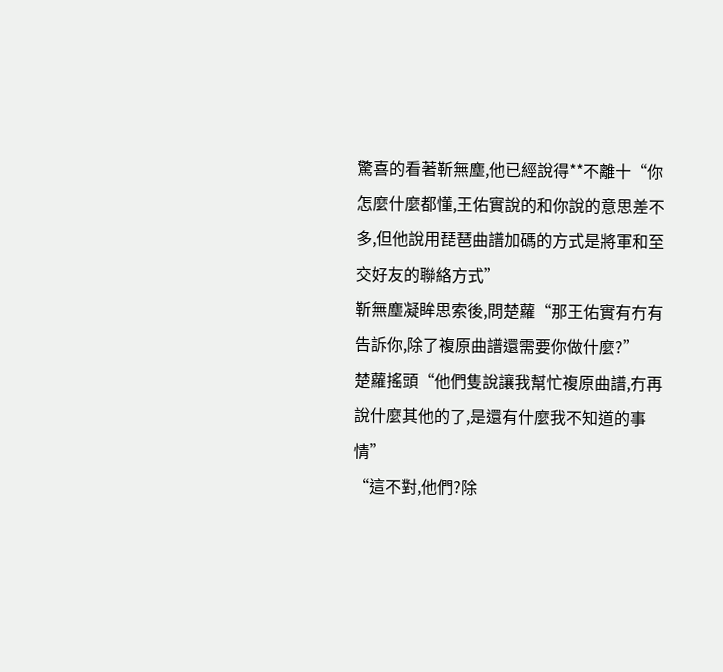驚喜的看著靳無塵,他已經說得**不離十“你怎麼什麼都懂,王佑實說的和你說的意思差不多,但他說用琵琶曲譜加碼的方式是將軍和至交好友的聯絡方式”
靳無塵凝眸思索後,問楚蘿“那王佑實有冇有告訴你,除了複原曲譜還需要你做什麼?”
楚蘿搖頭“他們隻說讓我幫忙複原曲譜,冇再說什麼其他的了,是還有什麼我不知道的事情”
“這不對,他們?除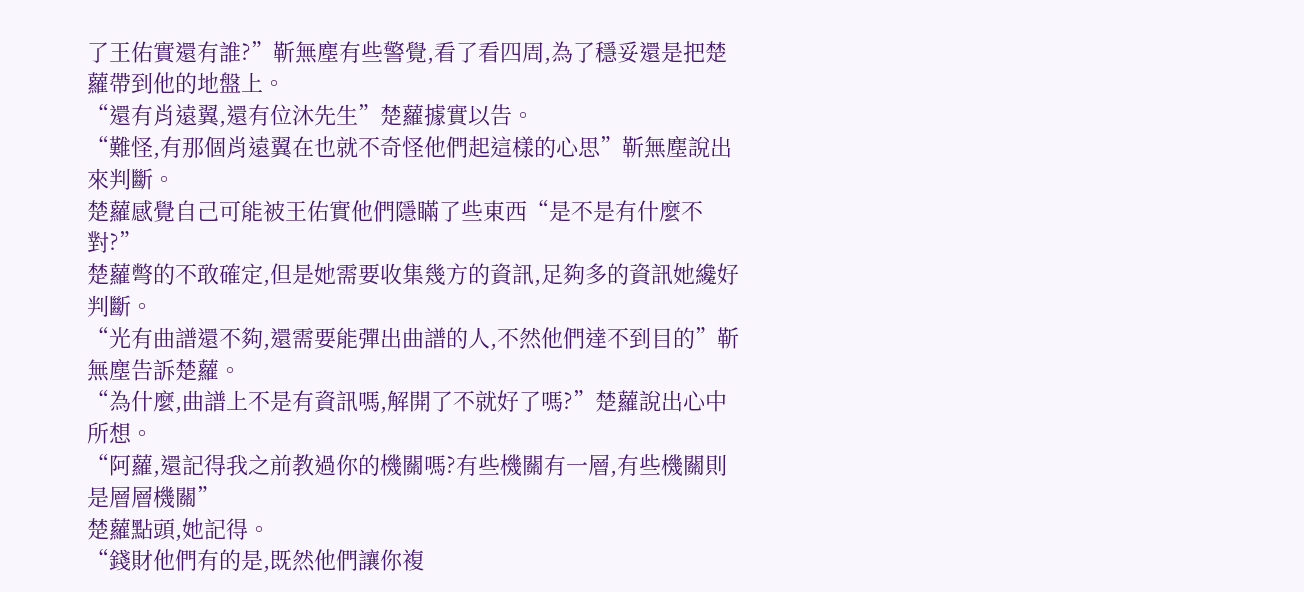了王佑實還有誰?”靳無塵有些警覺,看了看四周,為了穩妥還是把楚蘿帶到他的地盤上。
“還有肖遠翼,還有位沐先生”楚蘿據實以告。
“難怪,有那個肖遠翼在也就不奇怪他們起這樣的心思”靳無塵說出來判斷。
楚蘿感覺自己可能被王佑實他們隱瞞了些東西“是不是有什麼不對?”
楚蘿彆的不敢確定,但是她需要收集幾方的資訊,足夠多的資訊她纔好判斷。
“光有曲譜還不夠,還需要能彈出曲譜的人,不然他們達不到目的”靳無塵告訴楚蘿。
“為什麼,曲譜上不是有資訊嗎,解開了不就好了嗎?”楚蘿說出心中所想。
“阿蘿,還記得我之前教過你的機關嗎?有些機關有一層,有些機關則是層層機關”
楚蘿點頭,她記得。
“錢財他們有的是,既然他們讓你複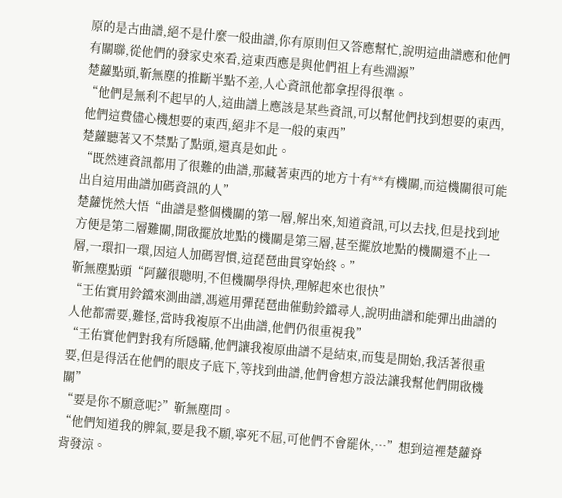原的是古曲譜,絕不是什麼一般曲譜,你有原則但又答應幫忙,說明這曲譜應和他們有關聯,從他們的發家史來看,這東西應是與他們祖上有些淵源”
楚蘿點頭,靳無塵的推斷半點不差,人心資訊他都拿捏得很準。
“他們是無利不起早的人,這曲譜上應該是某些資訊,可以幫他們找到想要的東西,他們這費儘心機想要的東西,絕非不是一般的東西”
楚蘿聽著又不禁點了點頭,還真是如此。
“既然連資訊都用了很難的曲譜,那藏著東西的地方十有**有機關,而這機關很可能出自這用曲譜加碼資訊的人”
楚蘿恍然大悟“曲譜是整個機關的第一層,解出來,知道資訊,可以去找,但是找到地方便是第二層難關,開啟擺放地點的機關是第三層,甚至擺放地點的機關還不止一層,一環扣一環,因這人加碼習慣,這琵琶曲貫穿始終。”
靳無塵點頭“阿蘿很聰明,不但機關學得快,理解起來也很快”
“王佑實用鈴鐺來測曲譜,馮遮用彈琵琶曲催動鈴鐺尋人,說明曲譜和能彈出曲譜的人他都需要,難怪,當時我複原不出曲譜,他們仍很重視我”
“王佑實他們對我有所隱瞞,他們讓我複原曲譜不是結束,而隻是開始,我活著很重要,但是得活在他們的眼皮子底下,等找到曲譜,他們會想方設法讓我幫他們開啟機關”
“要是你不願意呢?”靳無塵問。
“他們知道我的脾氣,要是我不願,寧死不屈,可他們不會罷休,…”想到這裡楚蘿脊背發涼。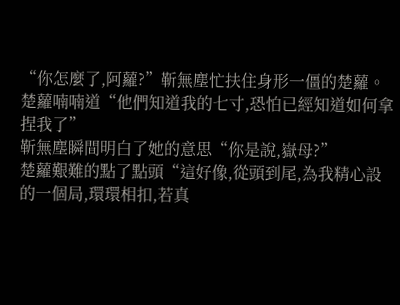“你怎麼了,阿蘿?”靳無塵忙扶住身形一僵的楚蘿。
楚蘿喃喃道“他們知道我的七寸,恐怕已經知道如何拿捏我了”
靳無塵瞬間明白了她的意思“你是說,嶽母?”
楚蘿艱難的點了點頭“這好像,從頭到尾,為我精心設的一個局,環環相扣,若真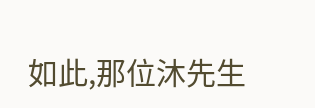如此,那位沐先生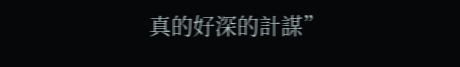真的好深的計謀”